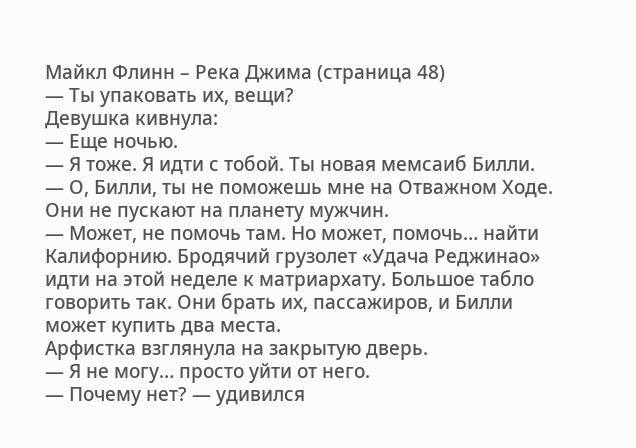Майкл Флинн – Река Джима (страница 48)
— Ты упаковать их, вещи?
Девушка кивнула:
— Еще ночью.
— Я тоже. Я идти с тобой. Ты новая мемсаиб Билли.
— О, Билли, ты не поможешь мне на Отважном Ходе. Они не пускают на планету мужчин.
— Может, не помочь там. Но может, помочь… найти Калифорнию. Бродячий грузолет «Удача Реджинао» идти на этой неделе к матриархату. Большое табло говорить так. Они брать их, пассажиров, и Билли может купить два места.
Арфистка взглянула на закрытую дверь.
— Я не могу… просто уйти от него.
— Почему нет? — удивился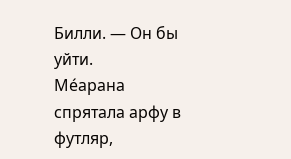Билли. — Он бы уйти.
Мéарана спрятала арфу в футляр,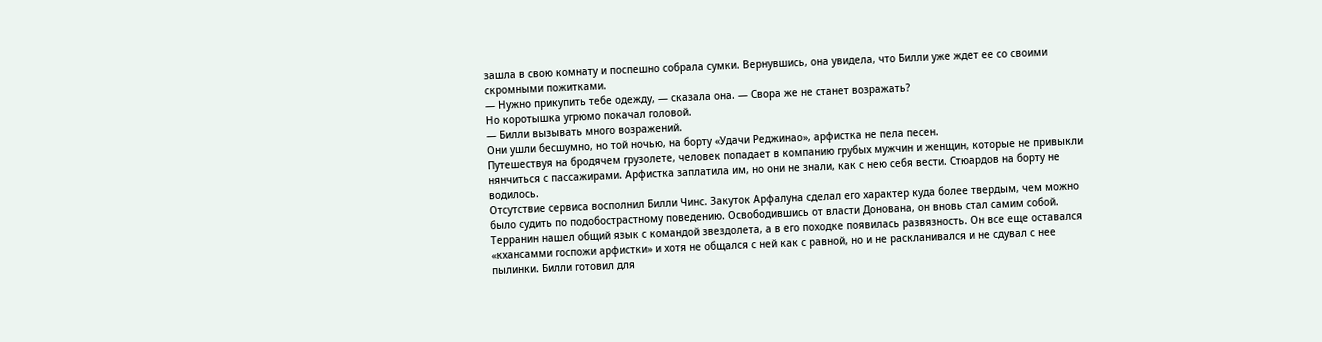зашла в свою комнату и поспешно собрала сумки. Вернувшись, она увидела, что Билли уже ждет ее со своими скромными пожитками.
— Нужно прикупить тебе одежду, — сказала она. — Свора же не станет возражать?
Но коротышка угрюмо покачал головой.
— Билли вызывать много возражений.
Они ушли бесшумно, но той ночью, на борту «Удачи Реджинао», арфистка не пела песен.
Путешествуя на бродячем грузолете, человек попадает в компанию грубых мужчин и женщин, которые не привыкли нянчиться с пассажирами. Арфистка заплатила им, но они не знали, как с нею себя вести. Стюардов на борту не водилось.
Отсутствие сервиса восполнил Билли Чинс. Закуток Арфалуна сделал его характер куда более твердым, чем можно было судить по подобострастному поведению. Освободившись от власти Донована, он вновь стал самим собой. Терранин нашел общий язык с командой звездолета, а в его походке появилась развязность. Он все еще оставался «кхансамми госпожи арфистки» и хотя не общался с ней как с равной, но и не раскланивался и не сдувал с нее пылинки. Билли готовил для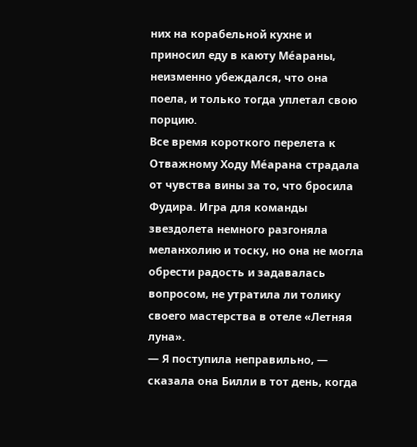них на корабельной кухне и приносил еду в каюту Мéараны, неизменно убеждался, что она поела, и только тогда уплетал свою порцию.
Все время короткого перелета к Отважному Ходу Мéарана страдала от чувства вины за то, что бросила Фудира. Игра для команды звездолета немного разгоняла меланхолию и тоску, но она не могла обрести радость и задавалась вопросом, не утратила ли толику своего мастерства в отеле «Летняя луна».
— Я поступила неправильно, — сказала она Билли в тот день, когда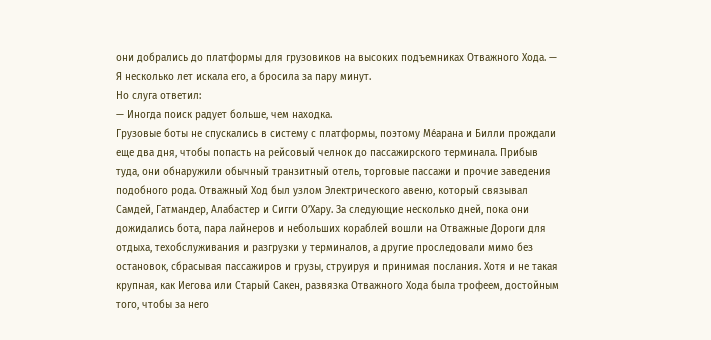они добрались до платформы для грузовиков на высоких подъемниках Отважного Хода. — Я несколько лет искала его, а бросила за пару минут.
Но слуга ответил:
— Иногда поиск радует больше, чем находка.
Грузовые боты не спускались в систему с платформы, поэтому Мéарана и Билли прождали еще два дня, чтобы попасть на рейсовый челнок до пассажирского терминала. Прибыв туда, они обнаружили обычный транзитный отель, торговые пассажи и прочие заведения подобного рода. Отважный Ход был узлом Электрического авеню, который связывал Самдей, Гатмандер, Алабастер и Сигги О’Хару. За следующие несколько дней, пока они дожидались бота, пара лайнеров и небольших кораблей вошли на Отважные Дороги для отдыха, техобслуживания и разгрузки у терминалов, а другие проследовали мимо без остановок, сбрасывая пассажиров и грузы, струируя и принимая послания. Хотя и не такая крупная, как Иегова или Старый Сакен, развязка Отважного Хода была трофеем, достойным того, чтобы за него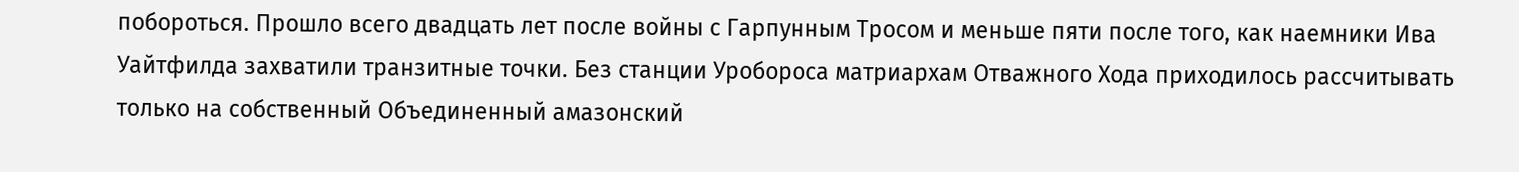побороться. Прошло всего двадцать лет после войны с Гарпунным Тросом и меньше пяти после того, как наемники Ива Уайтфилда захватили транзитные точки. Без станции Уробороса матриархам Отважного Хода приходилось рассчитывать только на собственный Объединенный амазонский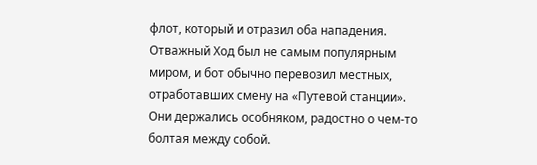флот, который и отразил оба нападения.
Отважный Ход был не самым популярным миром, и бот обычно перевозил местных, отработавших смену на «Путевой станции». Они держались особняком, радостно о чем-то болтая между собой.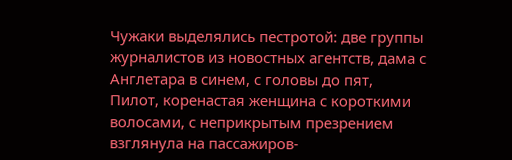Чужаки выделялись пестротой: две группы журналистов из новостных агентств, дама с Англетара в синем, с головы до пят,
Пилот, коренастая женщина с короткими волосами, с неприкрытым презрением взглянула на пассажиров-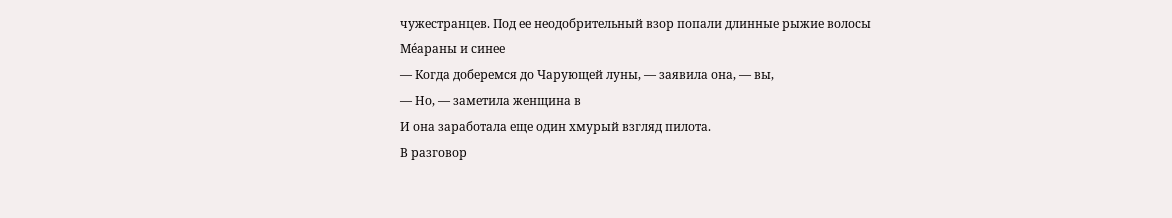чужестранцев. Под ее неодобрительный взор попали длинные рыжие волосы Мéараны и синее
— Когда доберемся до Чарующей луны, — заявила она, — вы,
— Но, — заметила женщина в
И она заработала еще один хмурый взгляд пилота.
В разговор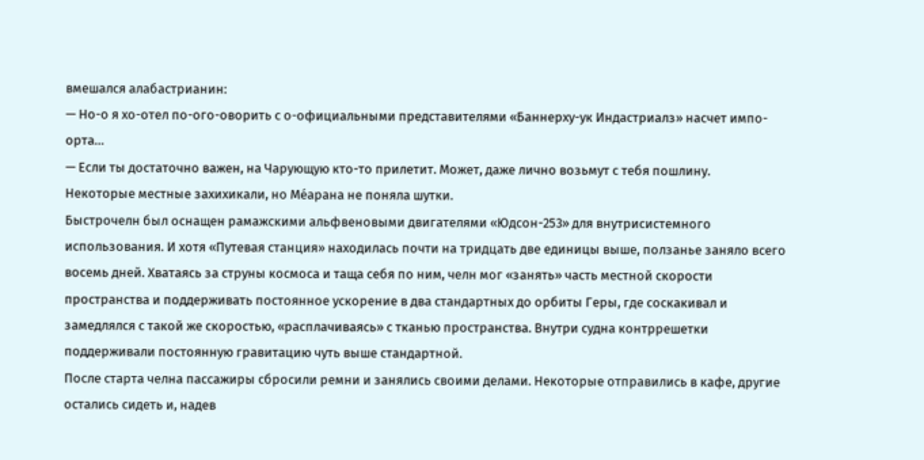вмешался алабастрианин:
— Но-о я хо-отел по-ого-оворить с о-официальными представителями «Баннерху-ук Индастриалз» насчет импо-орта…
— Если ты достаточно важен, на Чарующую кто-то прилетит. Может, даже лично возьмут с тебя пошлину.
Некоторые местные захихикали, но Мéарана не поняла шутки.
Быстрочелн был оснащен рамажскими альфвеновыми двигателями «Юдсон-253» для внутрисистемного использования. И хотя «Путевая станция» находилась почти на тридцать две единицы выше, ползанье заняло всего восемь дней. Хватаясь за струны космоса и таща себя по ним, челн мог «занять» часть местной скорости пространства и поддерживать постоянное ускорение в два стандартных до орбиты Геры, где соскакивал и замедлялся с такой же скоростью, «расплачиваясь» с тканью пространства. Внутри судна контррешетки поддерживали постоянную гравитацию чуть выше стандартной.
После старта челна пассажиры сбросили ремни и занялись своими делами. Некоторые отправились в кафе, другие остались сидеть и, надев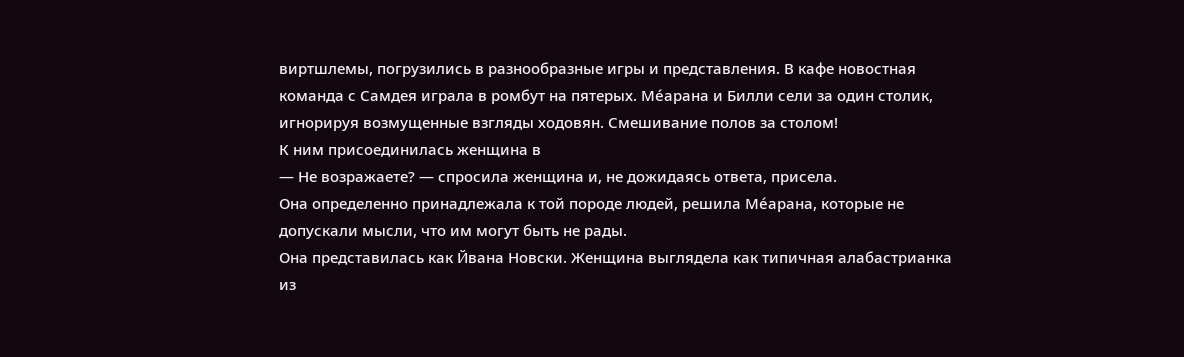виртшлемы, погрузились в разнообразные игры и представления. В кафе новостная команда с Самдея играла в ромбут на пятерых. Мéарана и Билли сели за один столик, игнорируя возмущенные взгляды ходовян. Смешивание полов за столом!
К ним присоединилась женщина в
— Не возражаете? — спросила женщина и, не дожидаясь ответа, присела.
Она определенно принадлежала к той породе людей, решила Мéарана, которые не допускали мысли, что им могут быть не рады.
Она представилась как Йвана Новски. Женщина выглядела как типичная алабастрианка из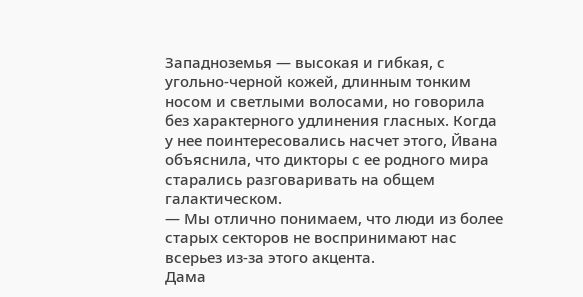Западноземья — высокая и гибкая, с угольно-черной кожей, длинным тонким носом и светлыми волосами, но говорила без характерного удлинения гласных. Когда у нее поинтересовались насчет этого, Йвана объяснила, что дикторы с ее родного мира старались разговаривать на общем галактическом.
— Мы отлично понимаем, что люди из более старых секторов не воспринимают нас всерьез из-за этого акцента.
Дама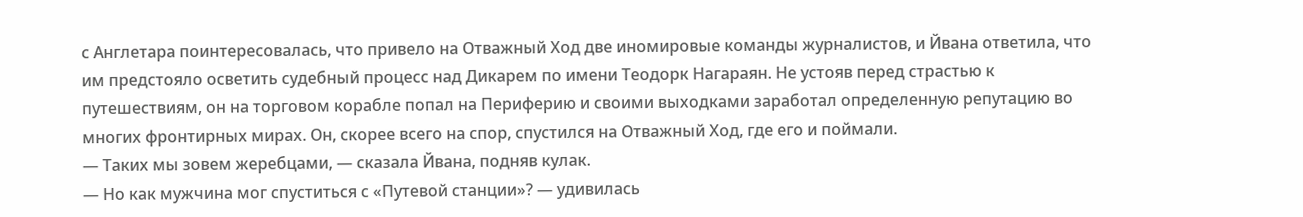с Англетара поинтересовалась, что привело на Отважный Ход две иномировые команды журналистов, и Йвана ответила, что им предстояло осветить судебный процесс над Дикарем по имени Теодорк Нагараян. Не устояв перед страстью к путешествиям, он на торговом корабле попал на Периферию и своими выходками заработал определенную репутацию во многих фронтирных мирах. Он, скорее всего на спор, спустился на Отважный Ход, где его и поймали.
— Таких мы зовем жеребцами, — сказала Йвана, подняв кулак.
— Но как мужчина мог спуститься с «Путевой станции»? — удивилась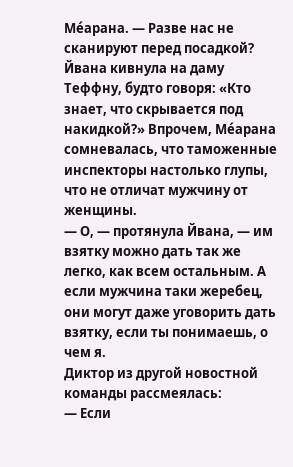Мéарана. — Разве нас не сканируют перед посадкой?
Йвана кивнула на даму Теффну, будто говоря: «Кто знает, что скрывается под накидкой?» Впрочем, Мéарана сомневалась, что таможенные инспекторы настолько глупы, что не отличат мужчину от женщины.
— О, — протянула Йвана, — им взятку можно дать так же легко, как всем остальным. А если мужчина таки жеребец, они могут даже уговорить дать взятку, если ты понимаешь, о чем я.
Диктор из другой новостной команды рассмеялась:
— Если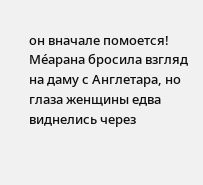он вначале помоется!
Мéарана бросила взгляд на даму с Англетара, но глаза женщины едва виднелись через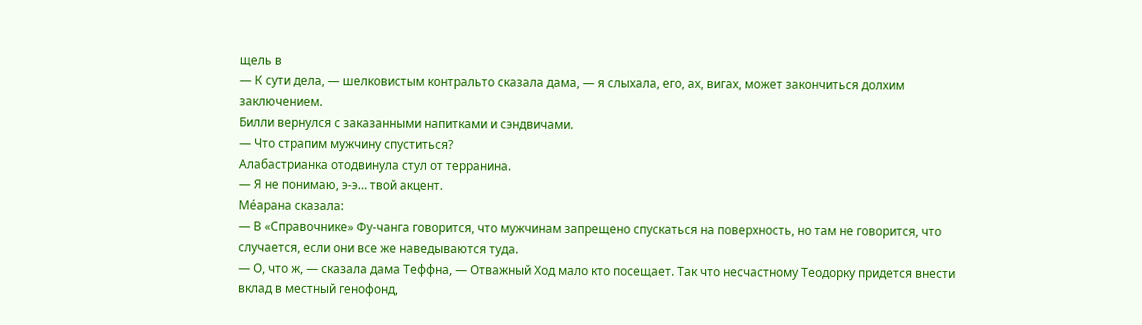щель в
— К сути дела, — шелковистым контральто сказала дама, — я слыхала, его, ах, вигах, может закончиться долхим заключением.
Билли вернулся с заказанными напитками и сэндвичами.
— Что страпим мужчину спуститься?
Алабастрианка отодвинула стул от терранина.
— Я не понимаю, э-э… твой акцент.
Мéарана сказала:
— В «Справочнике» Фу-чанга говорится, что мужчинам запрещено спускаться на поверхность, но там не говорится, что случается, если они все же наведываются туда.
— О, что ж, — сказала дама Теффна, — Отважный Ход мало кто посещает. Так что несчастному Теодорку придется внести вклад в местный генофонд,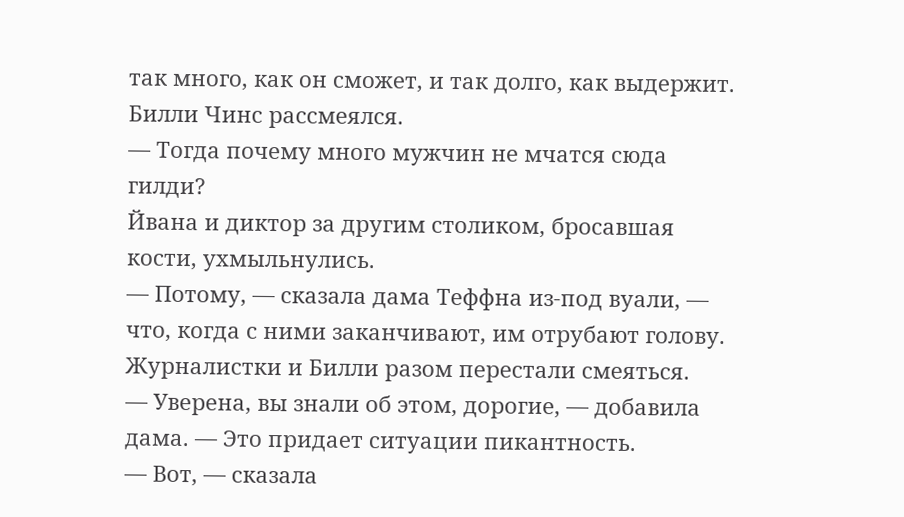так много, как он сможет, и так долго, как выдержит.
Билли Чинс рассмеялся.
— Тогда почему много мужчин не мчатся сюда гилди?
Йвана и диктор за другим столиком, бросавшая кости, ухмыльнулись.
— Потому, — сказала дама Теффна из-под вуали, — что, когда с ними заканчивают, им отрубают голову.
Журналистки и Билли разом перестали смеяться.
— Уверена, вы знали об этом, дорогие, — добавила дама. — Это придает ситуации пикантность.
— Вот, — сказала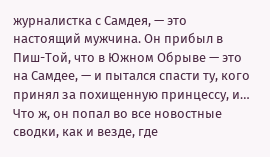журналистка с Самдея, — это настоящий мужчина. Он прибыл в Пиш-Той, что в Южном Обрыве — это на Самдее, — и пытался спасти ту, кого принял за похищенную принцессу, и… Что ж, он попал во все новостные сводки, как и везде, где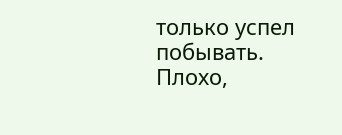только успел побывать. Плохо,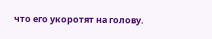что его укоротят на голову.